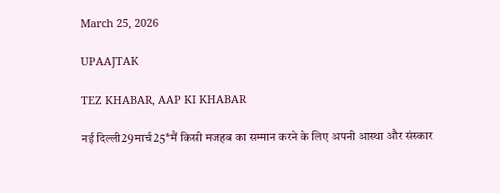March 25, 2026

UPAAJTAK

TEZ KHABAR, AAP KI KHABAR

नई दिल्ली29मार्च25*मैं किसी मजहब का सम्मान करने के लिए अपनी आस्था और संस्कार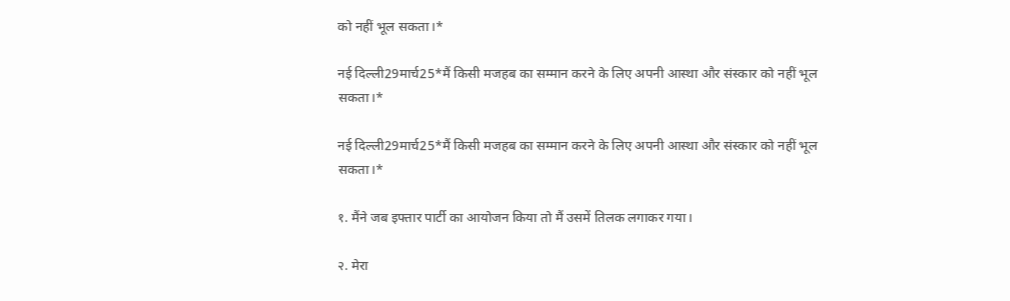को नहीं भूल सकता।*

नई दिल्ली29मार्च25*मैं किसी मजहब का सम्मान करने के लिए अपनी आस्था और संस्कार को नहीं भूल सकता।*

नई दिल्ली29मार्च25*मैं किसी मजहब का सम्मान करने के लिए अपनी आस्था और संस्कार को नहीं भूल सकता।*

१. मैंने जब इफ्तार पार्टी का आयोजन किया तो मैं उसमें तिलक लगाकर गया।

२. मेरा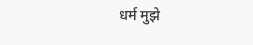धर्म मुझे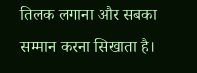तिलक लगाना और सबका सम्मान करना सिखाता है।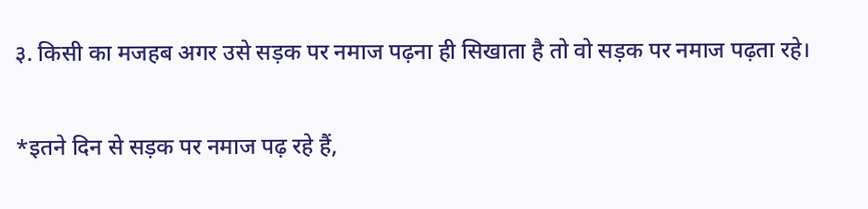३. किसी का मजहब अगर उसे सड़क पर नमाज पढ़ना ही सिखाता है तो वो सड़क पर नमाज पढ़ता रहे।

*इतने दिन से सड़क पर नमाज पढ़ रहे हैं,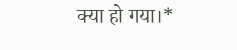क्या हो गया।*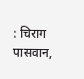: चिराग पासवान,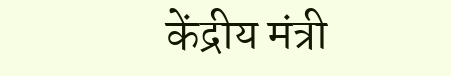केंद्रीय मंत्री